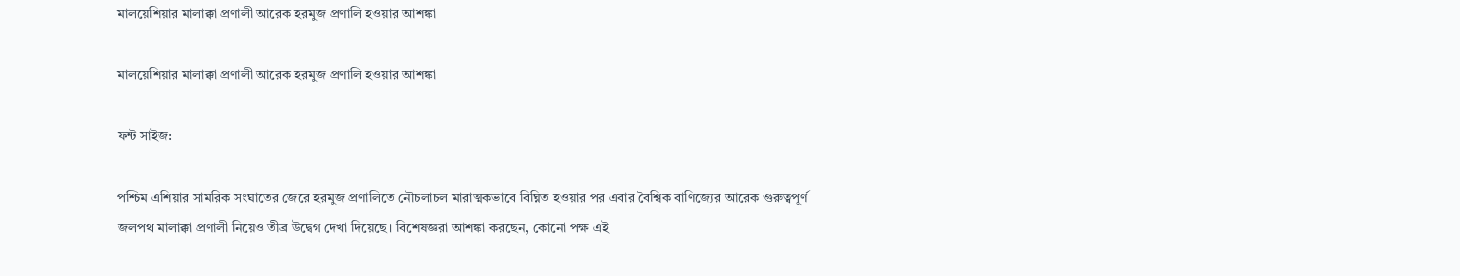মালয়েশিয়ার মালাক্কা প্রণালী আরেক হরমুজ প্রণালি হওয়ার আশঙ্কা

মালয়েশিয়ার মালাক্কা প্রণালী আরেক হরমুজ প্রণালি হওয়ার আশঙ্কা

ফন্ট সাইজ:

পশ্চিম এশিয়ার সামরিক সংঘাতের জেরে হরমুজ প্রণালিতে নৌচলাচল মারাত্মকভাবে বিঘ্নিত হওয়ার পর এবার বৈশ্বিক বাণিজ্যের আরেক গুরুত্বপূর্ণ জলপথ মালাক্কা প্রণালী নিয়েও তীব্র উদ্বেগ দেখা দিয়েছে। বিশেষজ্ঞরা আশঙ্কা করছেন, কোনো পক্ষ এই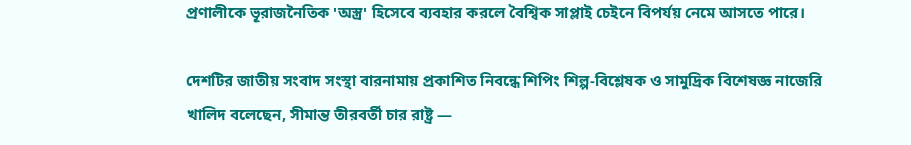প্রণালীকে ভূরাজনৈতিক 'অস্ত্র' হিসেবে ব্যবহার করলে বৈশ্বিক সাপ্লাই চেইনে বিপর্যয় নেমে আসতে পারে।

দেশটির জাতীয় সংবাদ সংস্থা বারনামায় প্রকাশিত নিবন্ধে শিপিং শিল্প-বিশ্লেষক ও সামুদ্রিক বিশেষজ্ঞ নাজেরি খালিদ বলেছেন, সীমান্ত তীরবর্তী চার রাষ্ট্র —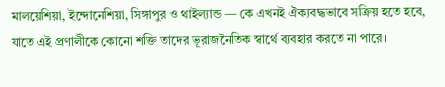মালয়েশিয়া, ইন্দোনেশিয়া, সিঙ্গাপুর ও থাইল্যান্ড — কে এখনই ঐক্যবদ্ধভাবে সক্রিয় হতে হবে, যাতে এই প্রণালীকে কোনো শক্তি তাদের ভূরাজনৈতিক স্বার্থে ব্যবহার করতে না পারে।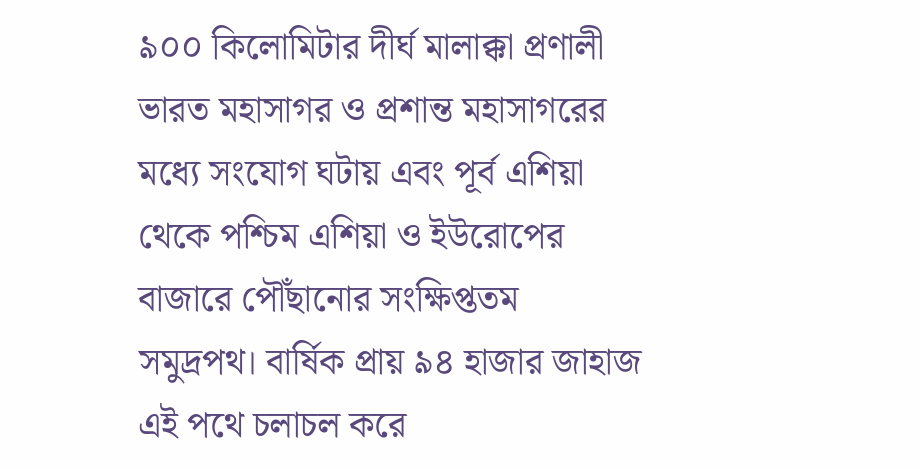৯০০ কিলোমিটার দীর্ঘ মালাক্কা প্রণালী ভারত মহাসাগর ও প্রশান্ত মহাসাগরের মধ্যে সংযোগ ঘটায় এবং পূর্ব এশিয়া থেকে পশ্চিম এশিয়া ও ইউরোপের বাজারে পৌঁছানোর সংক্ষিপ্ততম সমুদ্রপথ। বার্ষিক প্রায় ৯৪ হাজার জাহাজ এই পথে চলাচল করে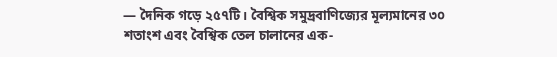— দৈনিক গড়ে ২৫৭টি। বৈশ্বিক সমুদ্রবাণিজ্যের মূল্যমানের ৩০ শতাংশ এবং বৈশ্বিক তেল চালানের এক-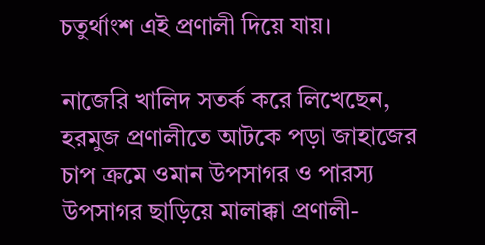চতুর্থাংশ এই প্রণালী দিয়ে যায়।

নাজেরি খালিদ সতর্ক করে লিখেছেন, হরমুজ প্রণালীতে আটকে পড়া জাহাজের চাপ ক্রমে ওমান উপসাগর ও পারস্য উপসাগর ছাড়িয়ে মালাক্কা প্রণালী-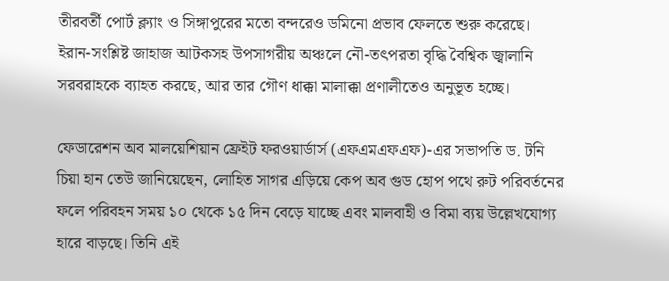তীরবর্তী পোর্ট ক্ল্যাং ও সিঙ্গাপুরের মতো বন্দরেও ডমিনো প্রভাব ফেলতে শুরু করেছে। ইরান-সংশ্লিষ্ট জাহাজ আটকসহ উপসাগরীয় অঞ্চলে নৌ-তৎপরতা বৃদ্ধি বৈশ্বিক জ্বালানি সরবরাহকে ব্যাহত করছে, আর তার গৌণ ধাক্কা মালাক্কা প্রণালীতেও অনুভূত হচ্ছে।

ফেডারেশন অব মালয়েশিয়ান ফ্রেইট ফরওয়ার্ডার্স (এফএমএফএফ)-এর সভাপতি ড. টনি চিয়া হান তেউ জানিয়েছেন, লোহিত সাগর এড়িয়ে কেপ অব গুড হোপ পথে রুট পরিবর্তনের ফলে পরিবহন সময় ১০ থেকে ১৫ দিন বেড়ে যাচ্ছে এবং মালবাহী ও বিমা ব্যয় উল্লেখযোগ্য হারে বাড়ছে। তিনি এই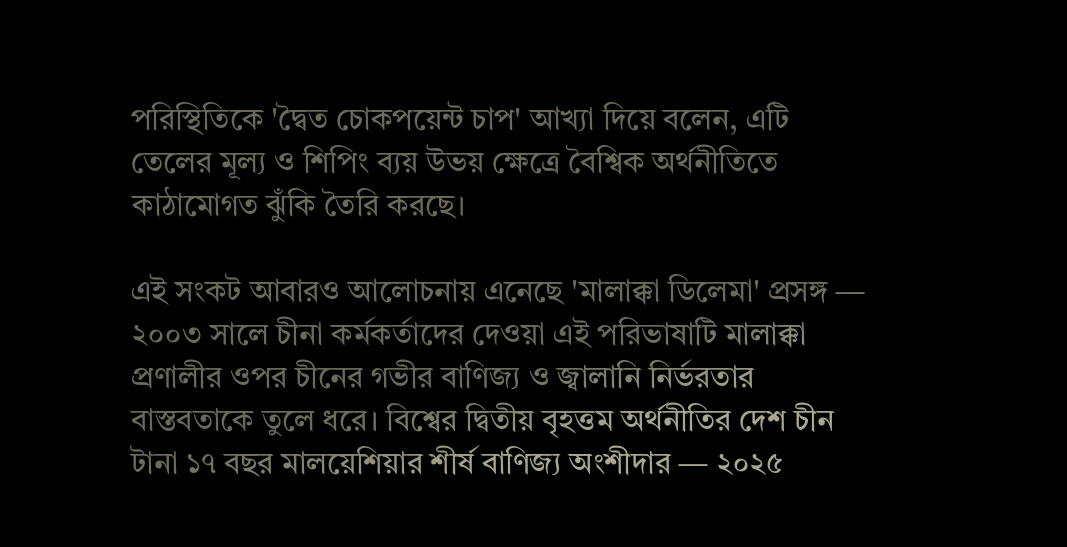পরিস্থিতিকে 'দ্বৈত চোকপয়েন্ট চাপ' আখ্যা দিয়ে বলেন, এটি তেলের মূল্য ও শিপিং ব্যয় উভয় ক্ষেত্রে বৈশ্বিক অর্থনীতিতে কাঠামোগত ঝুঁকি তৈরি করছে।

এই সংকট আবারও আলোচনায় এনেছে 'মালাক্কা ডিলেমা' প্রসঙ্গ — ২০০৩ সালে চীনা কর্মকর্তাদের দেওয়া এই পরিভাষাটি মালাক্কা প্রণালীর ওপর চীনের গভীর বাণিজ্য ও জ্বালানি নির্ভরতার বাস্তবতাকে তুলে ধরে। বিশ্বের দ্বিতীয় বৃহত্তম অর্থনীতির দেশ চীন টানা ১৭ বছর মালয়েশিয়ার শীর্ষ বাণিজ্য অংশীদার — ২০২৫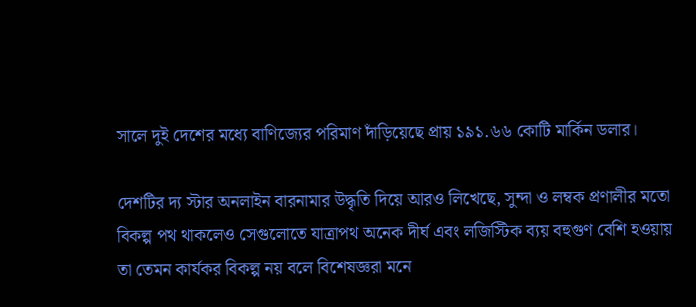সালে দুই দেশের মধ্যে বাণিজ্যের পরিমাণ দাঁড়িয়েছে প্রায় ১৯১.৬৬ কোটি মার্কিন ডলার।

দেশটির দ্য স্টার অনলাইন বারনামার উদ্ধৃতি দিয়ে আরও লিখেছে, সুন্দা ও লম্বক প্রণালীর মতো বিকল্প পথ থাকলেও সেগুলোতে যাত্রাপথ অনেক দীর্ঘ এবং লজিস্টিক ব্যয় বহুগুণ বেশি হওয়ায় তা তেমন কার্যকর বিকল্প নয় বলে বিশেষজ্ঞরা মনে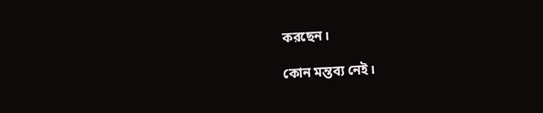করছেন।

কোন মন্তব্য নেই।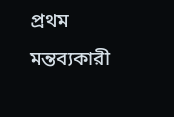প্রথম মন্তব্যকারী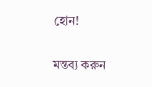হোন!

মন্তব্য করুন